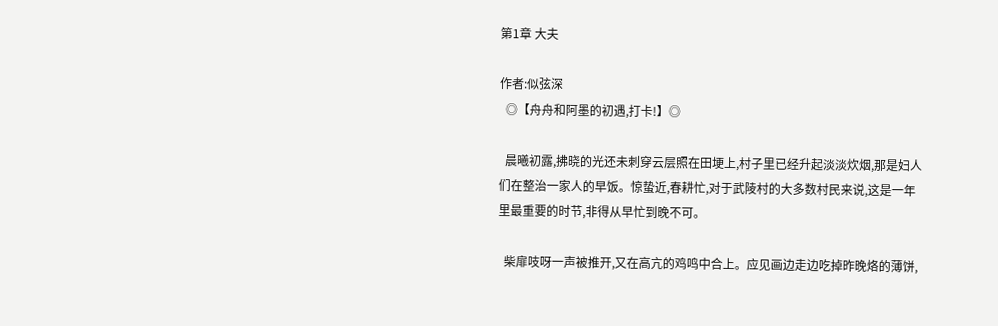第1章 大夫

作者:似弦深
  ◎【舟舟和阿墨的初遇,打卡!】◎

  晨曦初露,拂晓的光还未刺穿云层照在田埂上,村子里已经升起淡淡炊烟,那是妇人们在整治一家人的早饭。惊蛰近,春耕忙,对于武陵村的大多数村民来说,这是一年里最重要的时节,非得从早忙到晚不可。

  柴扉吱呀一声被推开,又在高亢的鸡鸣中合上。应见画边走边吃掉昨晚烙的薄饼,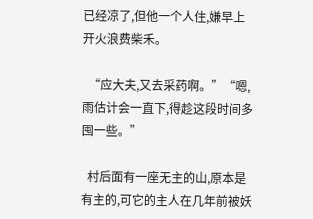已经凉了,但他一个人住,嫌早上开火浪费柴禾。

  “应大夫,又去采药啊。”“嗯,雨估计会一直下,得趁这段时间多囤一些。”

  村后面有一座无主的山,原本是有主的,可它的主人在几年前被妖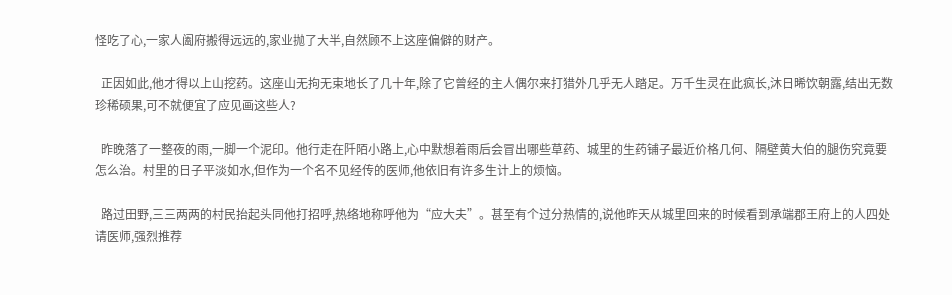怪吃了心,一家人阖府搬得远远的,家业抛了大半,自然顾不上这座偏僻的财产。

  正因如此,他才得以上山挖药。这座山无拘无束地长了几十年,除了它曾经的主人偶尔来打猎外几乎无人踏足。万千生灵在此疯长,沐日晞饮朝露,结出无数珍稀硕果,可不就便宜了应见画这些人?

  昨晚落了一整夜的雨,一脚一个泥印。他行走在阡陌小路上,心中默想着雨后会冒出哪些草药、城里的生药铺子最近价格几何、隔壁黄大伯的腿伤究竟要怎么治。村里的日子平淡如水,但作为一个名不见经传的医师,他依旧有许多生计上的烦恼。

  路过田野,三三两两的村民抬起头同他打招呼,热络地称呼他为“应大夫”。甚至有个过分热情的,说他昨天从城里回来的时候看到承端郡王府上的人四处请医师,强烈推荐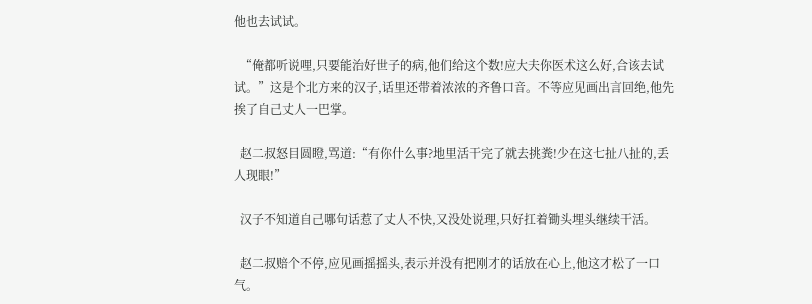他也去试试。

  “俺都听说哩,只要能治好世子的病,他们给这个数!应大夫你医术这么好,合该去试试。”这是个北方来的汉子,话里还带着浓浓的齐鲁口音。不等应见画出言回绝,他先挨了自己丈人一巴掌。

  赵二叔怒目圆瞪,骂道:“有你什么事?地里活干完了就去挑粪!少在这七扯八扯的,丢人现眼!”

  汉子不知道自己哪句话惹了丈人不快,又没处说理,只好扛着锄头埋头继续干活。

  赵二叔赔个不停,应见画摇摇头,表示并没有把刚才的话放在心上,他这才松了一口气。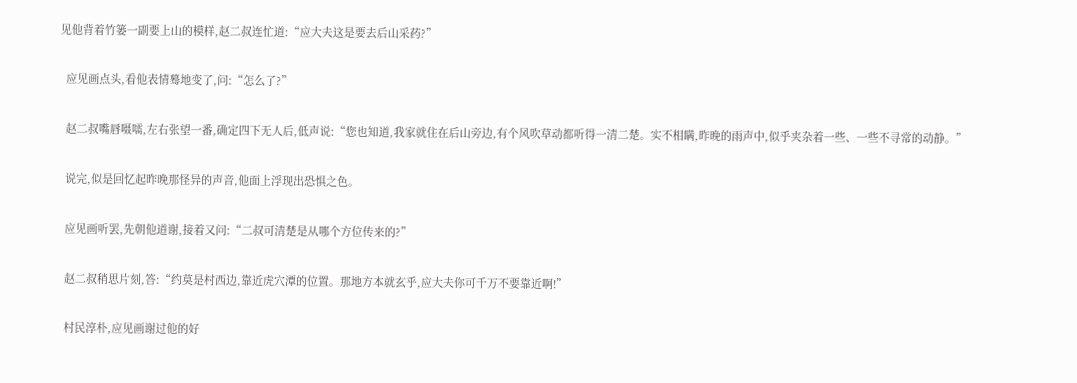见他背着竹篓一副要上山的模样,赵二叔连忙道:“应大夫这是要去后山采药?”

  应见画点头,看他表情蓦地变了,问:“怎么了?”

  赵二叔嘴唇嗫嚅,左右张望一番,确定四下无人后,低声说:“您也知道,我家就住在后山旁边,有个风吹草动都听得一清二楚。实不相瞒,昨晚的雨声中,似乎夹杂着一些、一些不寻常的动静。”

  说完,似是回忆起昨晚那怪异的声音,他面上浮现出恐惧之色。

  应见画听罢,先朝他道谢,接着又问:“二叔可清楚是从哪个方位传来的?”

  赵二叔稍思片刻,答:“约莫是村西边,靠近虎穴潭的位置。那地方本就玄乎,应大夫你可千万不要靠近啊!”

  村民淳朴,应见画谢过他的好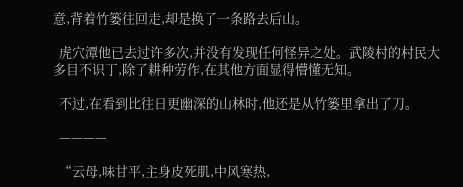意,背着竹篓往回走,却是换了一条路去后山。

  虎穴潭他已去过许多次,并没有发现任何怪异之处。武陵村的村民大多目不识丁,除了耕种劳作,在其他方面显得懵懂无知。

  不过,在看到比往日更幽深的山林时,他还是从竹篓里拿出了刀。

  ————

  “云母,味甘平,主身皮死肌,中风寒热,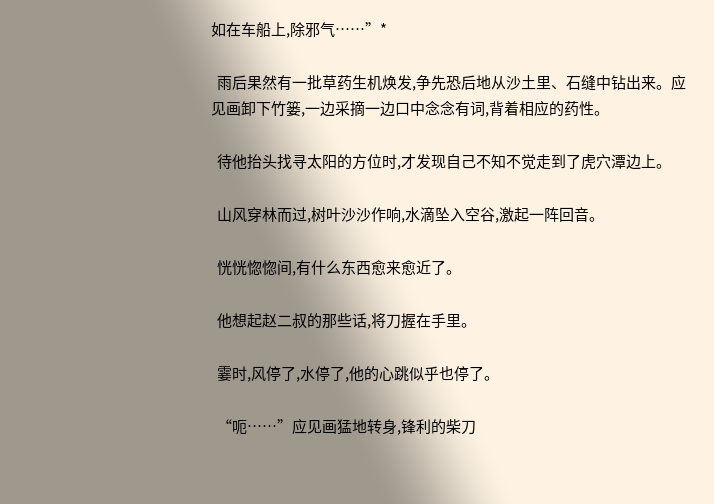如在车船上,除邪气……”*

  雨后果然有一批草药生机焕发,争先恐后地从沙土里、石缝中钻出来。应见画卸下竹篓,一边采摘一边口中念念有词,背着相应的药性。

  待他抬头找寻太阳的方位时,才发现自己不知不觉走到了虎穴潭边上。

  山风穿林而过,树叶沙沙作响,水滴坠入空谷,激起一阵回音。

  恍恍惚惚间,有什么东西愈来愈近了。

  他想起赵二叔的那些话,将刀握在手里。

  霎时,风停了,水停了,他的心跳似乎也停了。

  “呃……”应见画猛地转身,锋利的柴刀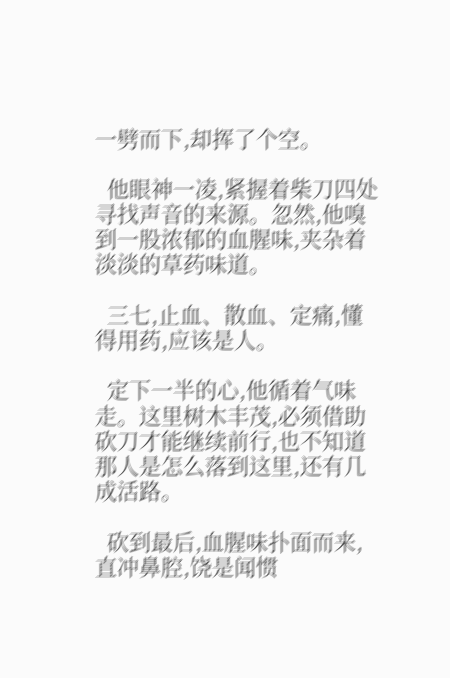一劈而下,却挥了个空。

  他眼神一凌,紧握着柴刀四处寻找声音的来源。忽然,他嗅到一股浓郁的血腥味,夹杂着淡淡的草药味道。

  三七,止血、散血、定痛,懂得用药,应该是人。

  定下一半的心,他循着气味走。这里树木丰茂,必须借助砍刀才能继续前行,也不知道那人是怎么落到这里,还有几成活路。

  砍到最后,血腥味扑面而来,直冲鼻腔,饶是闻惯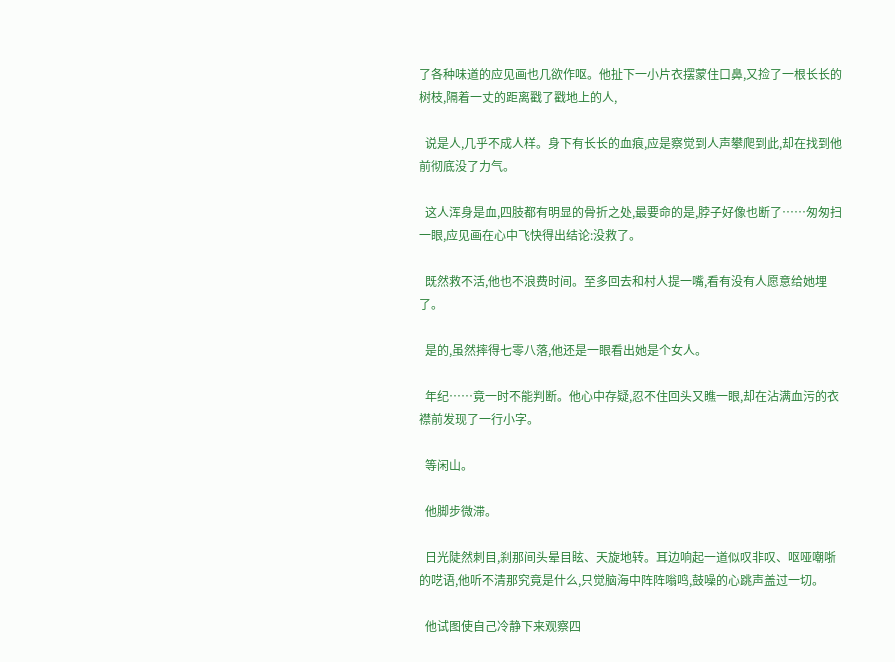了各种味道的应见画也几欲作呕。他扯下一小片衣摆蒙住口鼻,又捡了一根长长的树枝,隔着一丈的距离戳了戳地上的人,

  说是人,几乎不成人样。身下有长长的血痕,应是察觉到人声攀爬到此,却在找到他前彻底没了力气。

  这人浑身是血,四肢都有明显的骨折之处,最要命的是,脖子好像也断了……匆匆扫一眼,应见画在心中飞快得出结论:没救了。

  既然救不活,他也不浪费时间。至多回去和村人提一嘴,看有没有人愿意给她埋了。

  是的,虽然摔得七零八落,他还是一眼看出她是个女人。

  年纪……竟一时不能判断。他心中存疑,忍不住回头又瞧一眼,却在沾满血污的衣襟前发现了一行小字。

  等闲山。

  他脚步微滞。

  日光陡然刺目,刹那间头晕目眩、天旋地转。耳边响起一道似叹非叹、呕哑嘲哳的呓语,他听不清那究竟是什么,只觉脑海中阵阵嗡鸣,鼓噪的心跳声盖过一切。

  他试图使自己冷静下来观察四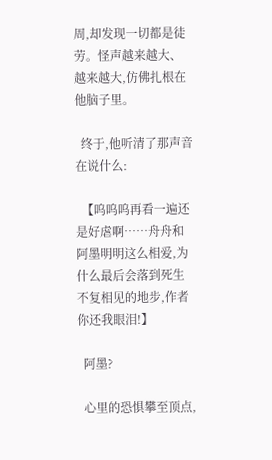周,却发现一切都是徒劳。怪声越来越大、越来越大,仿佛扎根在他脑子里。

  终于,他听清了那声音在说什么:

  【呜呜呜再看一遍还是好虐啊……舟舟和阿墨明明这么相爱,为什么最后会落到死生不复相见的地步,作者你还我眼泪!】

  阿墨?

  心里的恐惧攀至顶点,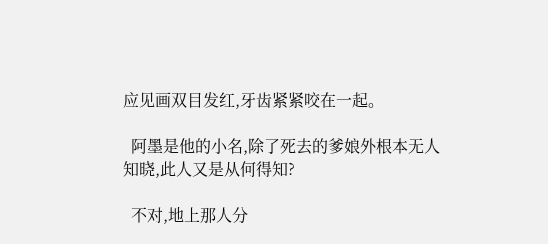应见画双目发红,牙齿紧紧咬在一起。

  阿墨是他的小名,除了死去的爹娘外根本无人知晓,此人又是从何得知?

  不对,地上那人分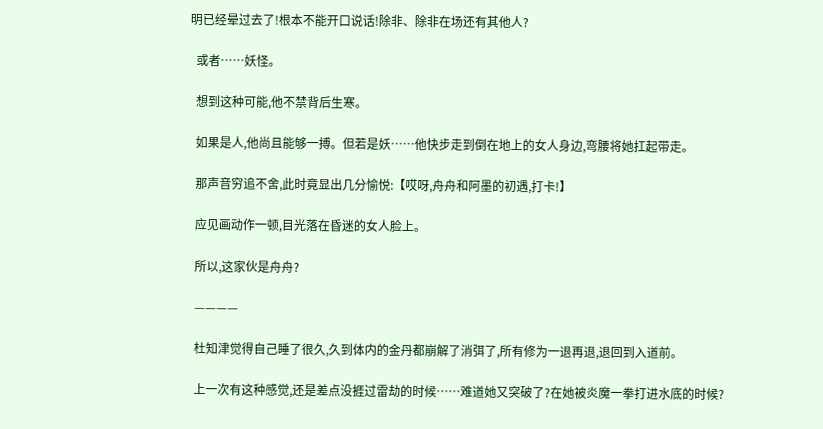明已经晕过去了!根本不能开口说话!除非、除非在场还有其他人?

  或者……妖怪。

  想到这种可能,他不禁背后生寒。

  如果是人,他尚且能够一搏。但若是妖……他快步走到倒在地上的女人身边,弯腰将她扛起带走。

  那声音穷追不舍,此时竟显出几分愉悦:【哎呀,舟舟和阿墨的初遇,打卡!】

  应见画动作一顿,目光落在昏迷的女人脸上。

  所以,这家伙是舟舟?

  ————

  杜知津觉得自己睡了很久,久到体内的金丹都崩解了消弭了,所有修为一退再退,退回到入道前。

  上一次有这种感觉,还是差点没捱过雷劫的时候……难道她又突破了?在她被炎魔一拳打进水底的时候?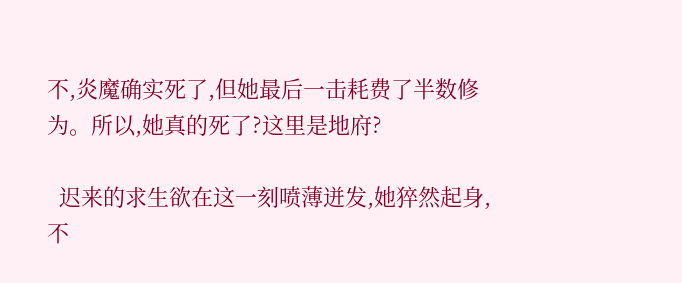不,炎魔确实死了,但她最后一击耗费了半数修为。所以,她真的死了?这里是地府?

  迟来的求生欲在这一刻喷薄迸发,她猝然起身,不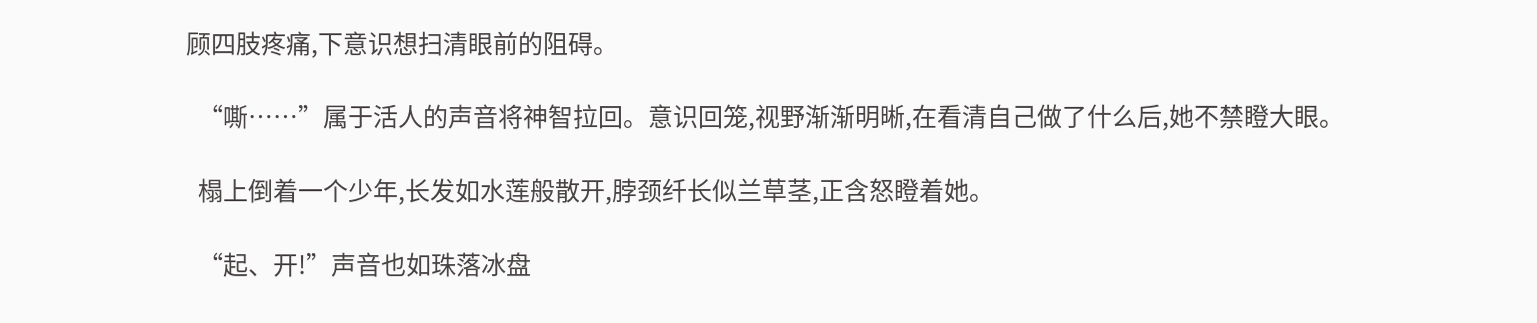顾四肢疼痛,下意识想扫清眼前的阻碍。

  “嘶……”属于活人的声音将神智拉回。意识回笼,视野渐渐明晰,在看清自己做了什么后,她不禁瞪大眼。

  榻上倒着一个少年,长发如水莲般散开,脖颈纤长似兰草茎,正含怒瞪着她。

  “起、开!”声音也如珠落冰盘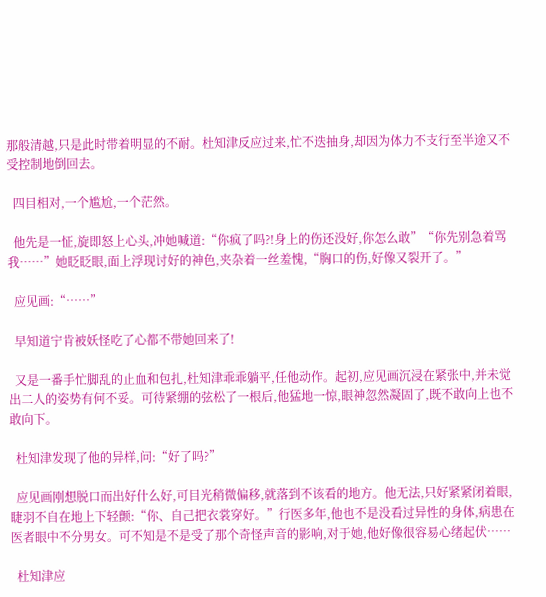那般清越,只是此时带着明显的不耐。杜知津反应过来,忙不迭抽身,却因为体力不支行至半途又不受控制地倒回去。

  四目相对,一个尴尬,一个茫然。

  他先是一怔,旋即怒上心头,冲她喊道:“你疯了吗?!身上的伤还没好,你怎么敢”“你先别急着骂我……”她眨眨眼,面上浮现讨好的神色,夹杂着一丝羞愧,“胸口的伤,好像又裂开了。”

  应见画:“……”

  早知道宁肯被妖怪吃了心都不带她回来了!

  又是一番手忙脚乱的止血和包扎,杜知津乖乖躺平,任他动作。起初,应见画沉浸在紧张中,并未觉出二人的姿势有何不妥。可待紧绷的弦松了一根后,他猛地一惊,眼神忽然凝固了,既不敢向上也不敢向下。

  杜知津发现了他的异样,问:“好了吗?”

  应见画刚想脱口而出好什么好,可目光稍微偏移,就落到不该看的地方。他无法,只好紧紧闭着眼,睫羽不自在地上下轻颤:“你、自己把衣裳穿好。”行医多年,他也不是没看过异性的身体,病患在医者眼中不分男女。可不知是不是受了那个奇怪声音的影响,对于她,他好像很容易心绪起伏……

  杜知津应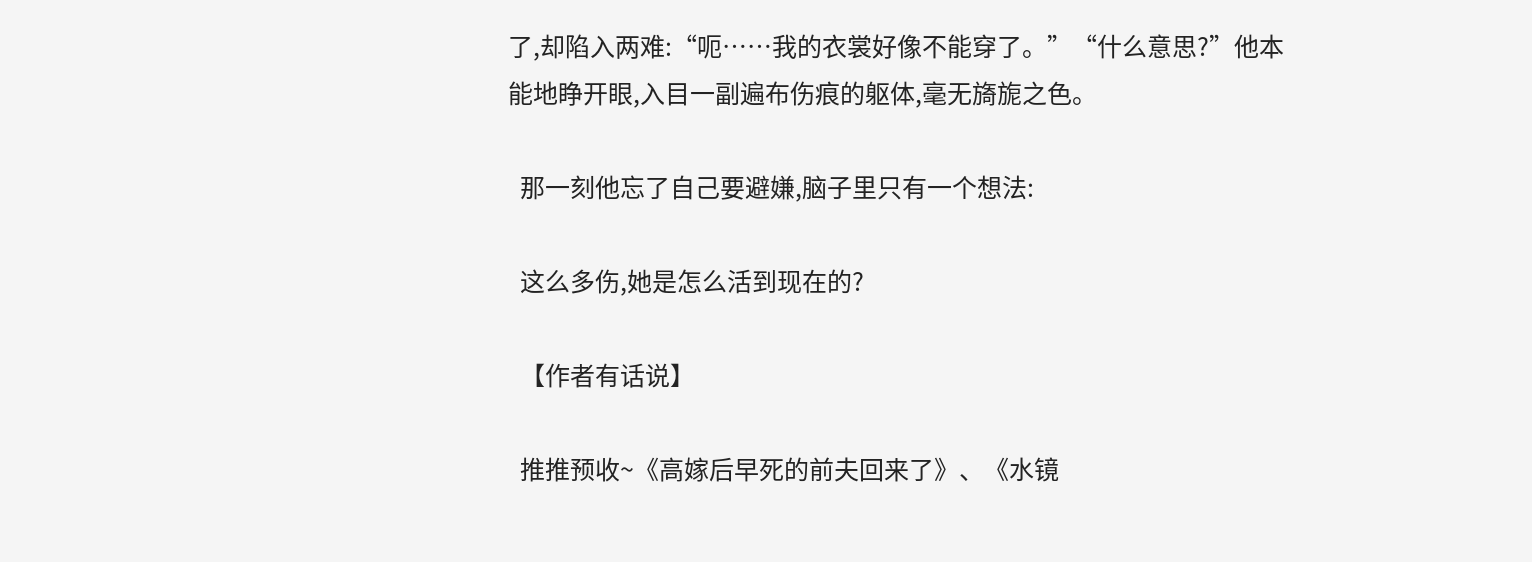了,却陷入两难:“呃……我的衣裳好像不能穿了。”“什么意思?”他本能地睁开眼,入目一副遍布伤痕的躯体,毫无旖旎之色。

  那一刻他忘了自己要避嫌,脑子里只有一个想法:

  这么多伤,她是怎么活到现在的?

  【作者有话说】

  推推预收~《高嫁后早死的前夫回来了》、《水镜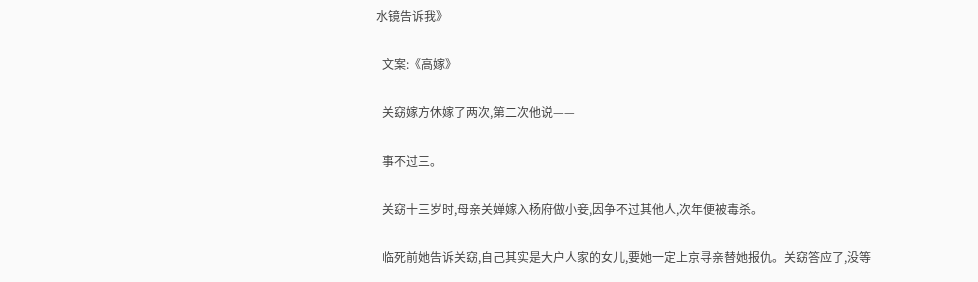水镜告诉我》

  文案:《高嫁》

  关窈嫁方休嫁了两次,第二次他说——

  事不过三。

  关窈十三岁时,母亲关婵嫁入杨府做小妾,因争不过其他人,次年便被毒杀。

  临死前她告诉关窈,自己其实是大户人家的女儿,要她一定上京寻亲替她报仇。关窈答应了,没等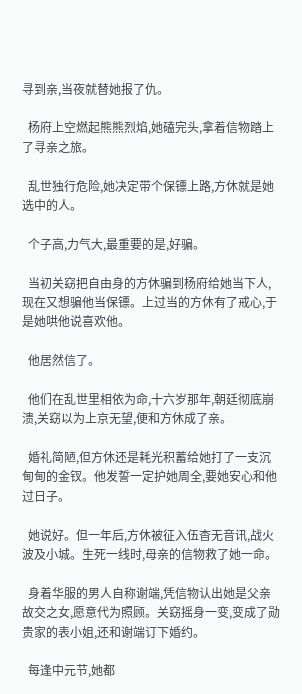寻到亲,当夜就替她报了仇。

  杨府上空燃起熊熊烈焰,她磕完头,拿着信物踏上了寻亲之旅。

  乱世独行危险,她决定带个保镖上路,方休就是她选中的人。

  个子高,力气大,最重要的是,好骗。

  当初关窈把自由身的方休骗到杨府给她当下人,现在又想骗他当保镖。上过当的方休有了戒心,于是她哄他说喜欢他。

  他居然信了。

  他们在乱世里相依为命,十六岁那年,朝廷彻底崩溃,关窈以为上京无望,便和方休成了亲。

  婚礼简陋,但方休还是耗光积蓄给她打了一支沉甸甸的金钗。他发誓一定护她周全,要她安心和他过日子。

  她说好。但一年后,方休被征入伍杳无音讯,战火波及小城。生死一线时,母亲的信物救了她一命。

  身着华服的男人自称谢端,凭信物认出她是父亲故交之女,愿意代为照顾。关窈摇身一变,变成了勋贵家的表小姐,还和谢端订下婚约。

  每逢中元节,她都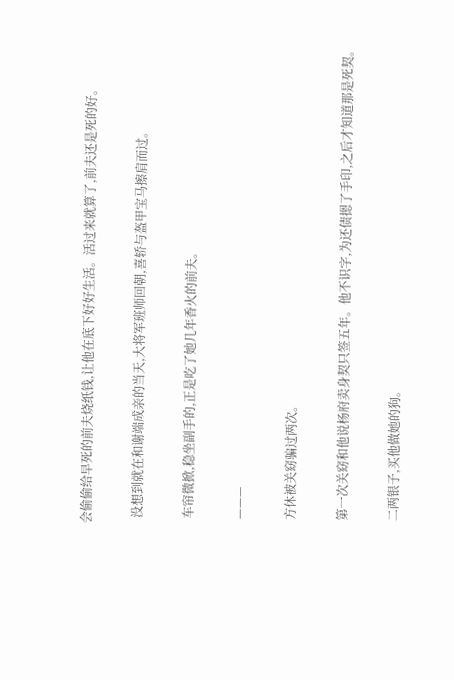会偷偷给早死的前夫烧纸钱,让他在底下好好生活。活过来就算了,前夫还是死的好。

  没想到就在和谢端成亲的当天,大将军班师回朝,喜轿与盔甲宝马擦肩而过。

  车帘微掀,稳坐副手的,正是吃了她几年香火的前夫。

  ———

  方休被关窈骗过两次。

  第一次关窈和他说杨府卖身契只签五年。他不识字,为还债摁了手印,之后才知道那是死契。

  二两银子,买他做她的狗。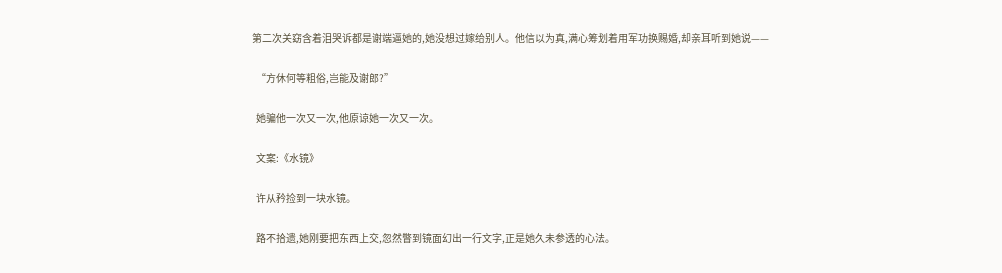第二次关窈含着泪哭诉都是谢端逼她的,她没想过嫁给别人。他信以为真,满心筹划着用军功换赐婚,却亲耳听到她说——

  “方休何等粗俗,岂能及谢郎?”

  她骗他一次又一次,他原谅她一次又一次。

  文案:《水镜》

  许从矜捡到一块水镜。

  路不拾遗,她刚要把东西上交,忽然瞥到镜面幻出一行文字,正是她久未参透的心法。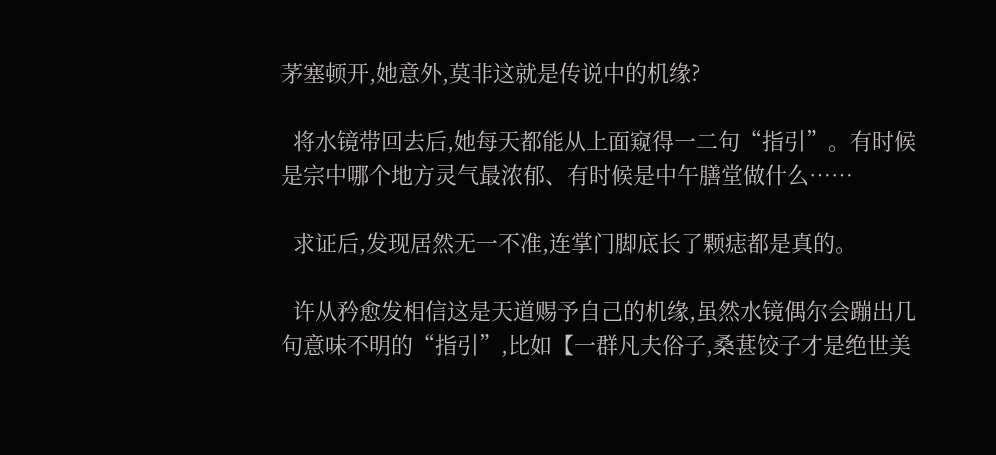茅塞顿开,她意外,莫非这就是传说中的机缘?

  将水镜带回去后,她每天都能从上面窥得一二句“指引”。有时候是宗中哪个地方灵气最浓郁、有时候是中午膳堂做什么……

  求证后,发现居然无一不准,连掌门脚底长了颗痣都是真的。

  许从矜愈发相信这是天道赐予自己的机缘,虽然水镜偶尔会蹦出几句意味不明的“指引”,比如【一群凡夫俗子,桑葚饺子才是绝世美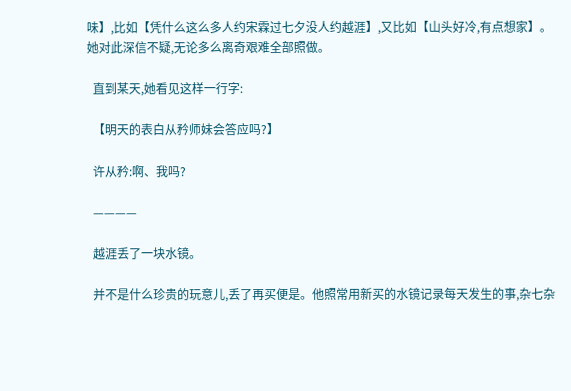味】,比如【凭什么这么多人约宋霖过七夕没人约越涯】,又比如【山头好冷,有点想家】。她对此深信不疑,无论多么离奇艰难全部照做。

  直到某天,她看见这样一行字:

  【明天的表白从矜师妹会答应吗?】

  许从矜:啊、我吗?

  ————

  越涯丢了一块水镜。

  并不是什么珍贵的玩意儿,丢了再买便是。他照常用新买的水镜记录每天发生的事,杂七杂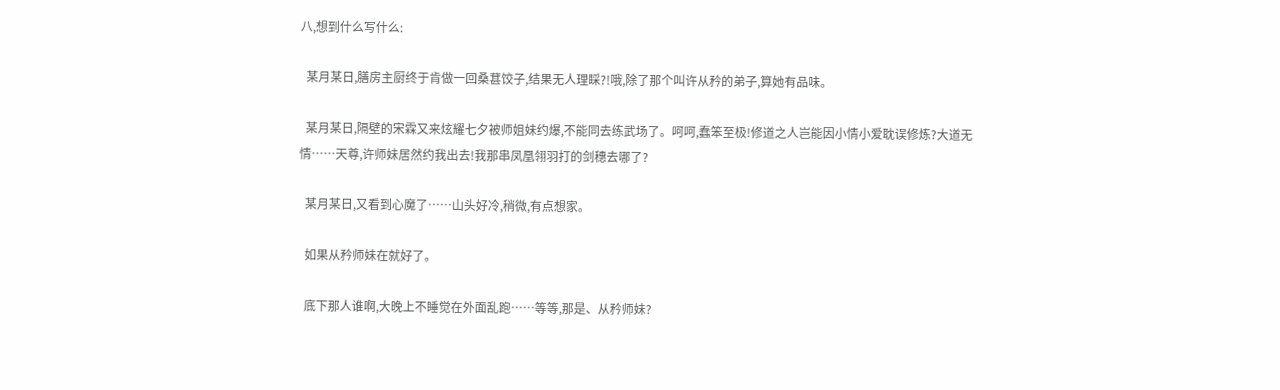八,想到什么写什么:

  某月某日,膳房主厨终于肯做一回桑葚饺子,结果无人理睬?!哦,除了那个叫许从矜的弟子,算她有品味。

  某月某日,隔壁的宋霖又来炫耀七夕被师姐妹约爆,不能同去练武场了。呵呵,蠢笨至极!修道之人岂能因小情小爱耽误修炼?大道无情……天尊,许师妹居然约我出去!我那串凤凰翎羽打的剑穗去哪了?

  某月某日,又看到心魔了……山头好冷,稍微,有点想家。

  如果从矜师妹在就好了。

  底下那人谁啊,大晚上不睡觉在外面乱跑……等等,那是、从矜师妹?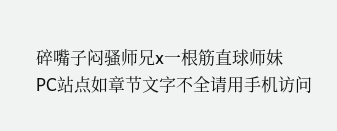碎嘴子闷骚师兄x一根筋直球师妹
PC站点如章节文字不全请用手机访问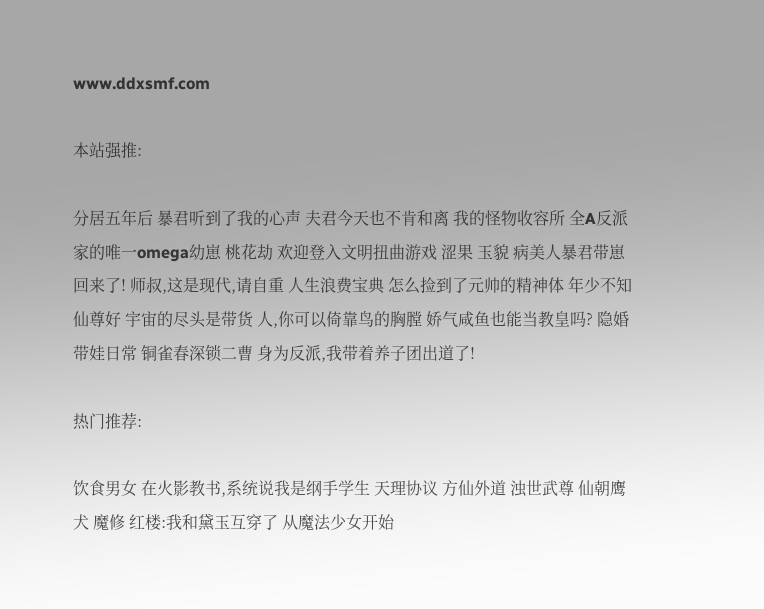www.ddxsmf.com

本站强推:

分居五年后 暴君听到了我的心声 夫君今天也不肯和离 我的怪物收容所 全A反派家的唯一omega幼崽 桃花劫 欢迎登入文明扭曲游戏 涩果 玉貌 病美人暴君带崽回来了! 师叔,这是现代,请自重 人生浪费宝典 怎么捡到了元帅的精神体 年少不知仙尊好 宇宙的尽头是带货 人,你可以倚靠鸟的胸膛 娇气咸鱼也能当教皇吗? 隐婚带娃日常 铜雀春深锁二曹 身为反派,我带着养子团出道了!

热门推荐:

饮食男女 在火影教书,系统说我是纲手学生 天理协议 方仙外道 浊世武尊 仙朝鹰犬 魔修 红楼:我和黛玉互穿了 从魔法少女开始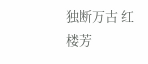独断万古 红楼芳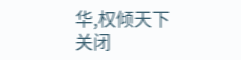华,权倾天下
关闭